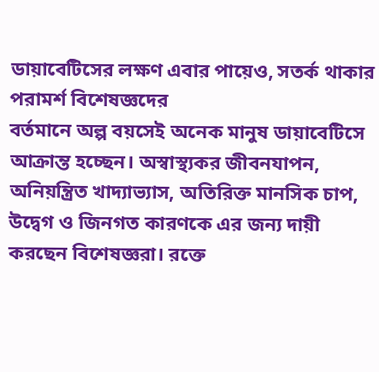ডায়াবেটিসের লক্ষণ এবার পায়েও, সতর্ক থাকার পরামর্শ বিশেষজ্ঞদের
বর্তমানে অল্প বয়সেই অনেক মানুষ ডায়াবেটিসে আক্রান্ত হচ্ছেন। অস্বাস্থ্যকর জীবনযাপন, অনিয়ন্ত্রিত খাদ্যাভ্যাস, অতিরিক্ত মানসিক চাপ, উদ্বেগ ও জিনগত কারণকে এর জন্য দায়ী করছেন বিশেষজ্ঞরা। রক্তে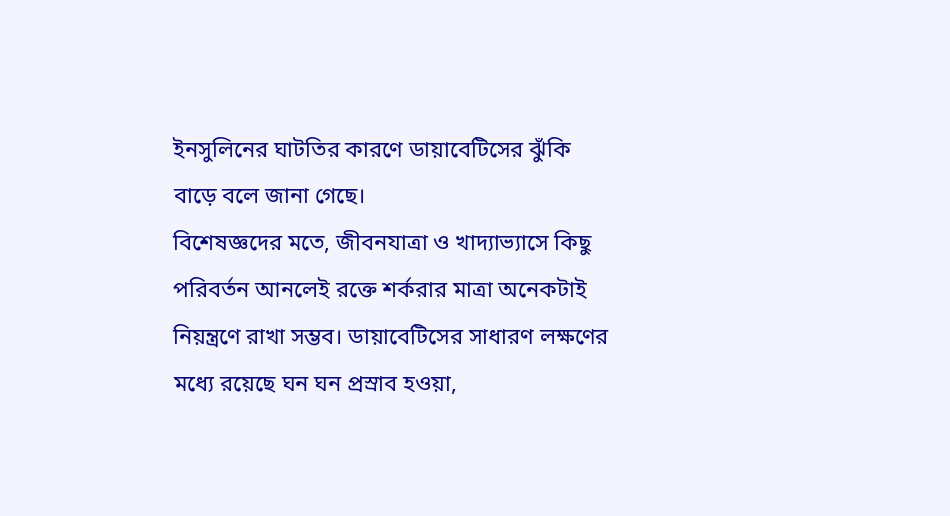ইনসুলিনের ঘাটতির কারণে ডায়াবেটিসের ঝুঁকি বাড়ে বলে জানা গেছে।
বিশেষজ্ঞদের মতে, জীবনযাত্রা ও খাদ্যাভ্যাসে কিছু পরিবর্তন আনলেই রক্তে শর্করার মাত্রা অনেকটাই নিয়ন্ত্রণে রাখা সম্ভব। ডায়াবেটিসের সাধারণ লক্ষণের মধ্যে রয়েছে ঘন ঘন প্রস্রাব হওয়া,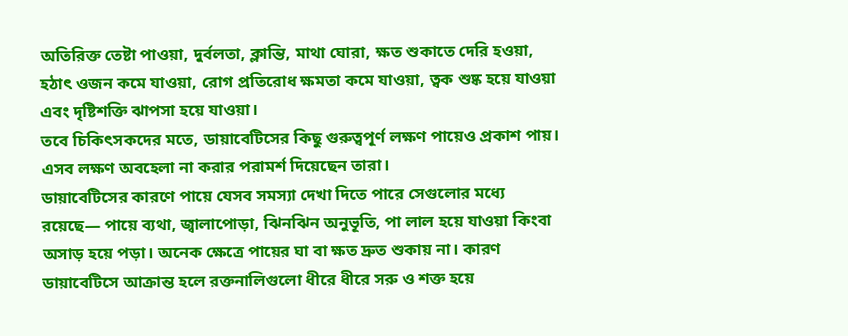অতিরিক্ত তেষ্টা পাওয়া, দুর্বলতা, ক্লান্তি, মাথা ঘোরা, ক্ষত শুকাতে দেরি হওয়া, হঠাৎ ওজন কমে যাওয়া, রোগ প্রতিরোধ ক্ষমতা কমে যাওয়া, ত্বক শুষ্ক হয়ে যাওয়া এবং দৃষ্টিশক্তি ঝাপসা হয়ে যাওয়া।
তবে চিকিৎসকদের মতে, ডায়াবেটিসের কিছু গুরুত্বপূর্ণ লক্ষণ পায়েও প্রকাশ পায়। এসব লক্ষণ অবহেলা না করার পরামর্শ দিয়েছেন তারা।
ডায়াবেটিসের কারণে পায়ে যেসব সমস্যা দেখা দিতে পারে সেগুলোর মধ্যে রয়েছে— পায়ে ব্যথা, জ্বালাপোড়া, ঝিনঝিন অনুভূতি, পা লাল হয়ে যাওয়া কিংবা অসাড় হয়ে পড়া। অনেক ক্ষেত্রে পায়ের ঘা বা ক্ষত দ্রুত শুকায় না। কারণ ডায়াবেটিসে আক্রান্ত হলে রক্তনালিগুলো ধীরে ধীরে সরু ও শক্ত হয়ে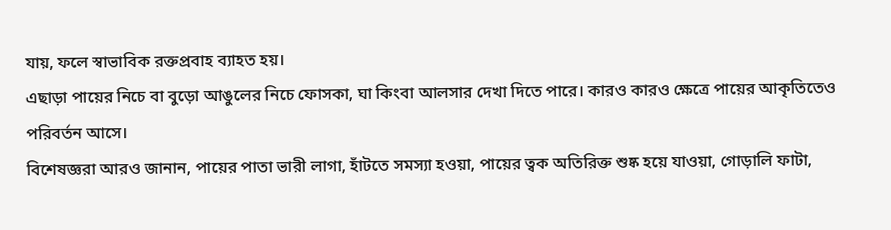যায়, ফলে স্বাভাবিক রক্তপ্রবাহ ব্যাহত হয়।
এছাড়া পায়ের নিচে বা বুড়ো আঙুলের নিচে ফোসকা, ঘা কিংবা আলসার দেখা দিতে পারে। কারও কারও ক্ষেত্রে পায়ের আকৃতিতেও পরিবর্তন আসে।
বিশেষজ্ঞরা আরও জানান, পায়ের পাতা ভারী লাগা, হাঁটতে সমস্যা হওয়া, পায়ের ত্বক অতিরিক্ত শুষ্ক হয়ে যাওয়া, গোড়ালি ফাটা,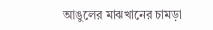আঙুলের মাঝখানের চামড়া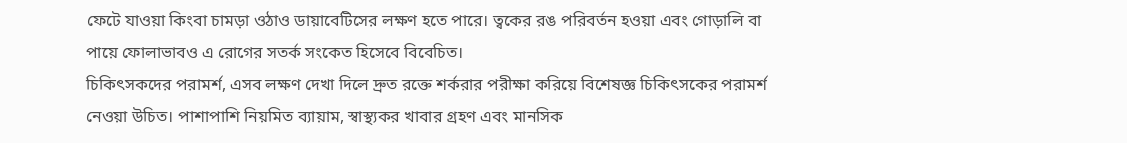ফেটে যাওয়া কিংবা চামড়া ওঠাও ডায়াবেটিসের লক্ষণ হতে পারে। ত্বকের রঙ পরিবর্তন হওয়া এবং গোড়ালি বা পায়ে ফোলাভাবও এ রোগের সতর্ক সংকেত হিসেবে বিবেচিত।
চিকিৎসকদের পরামর্শ, এসব লক্ষণ দেখা দিলে দ্রুত রক্তে শর্করার পরীক্ষা করিয়ে বিশেষজ্ঞ চিকিৎসকের পরামর্শ নেওয়া উচিত। পাশাপাশি নিয়মিত ব্যায়াম, স্বাস্থ্যকর খাবার গ্রহণ এবং মানসিক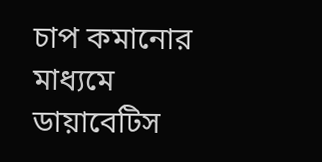চাপ কমানোর মাধ্যমে ডায়াবেটিস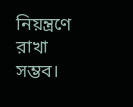নিয়ন্ত্রণে রাখা সম্ভব।